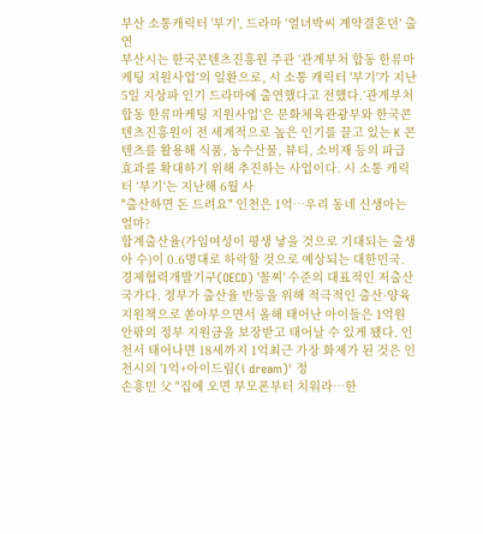부산 소통캐릭터 '부기', 드라마 ‘열녀박씨 계약결혼뎐’ 출연
부산시는 한국콘텐츠진흥원 주관 ‘관계부처 합동 한류마케팅 지원사업’의 일환으로, 시 소통 캐릭터 '부기'가 지난 5일 지상파 인기 드라마에 출연했다고 전했다.‘관계부처 합동 한류마케팅 지원사업’은 문화체육관광부와 한국콘텐츠진흥원이 전 세계적으로 높은 인기를 끌고 있는 K 콘텐츠를 활용해 식품, 농수산물, 뷰티, 소비재 등의 파급효과를 확대하기 위해 추진하는 사업이다. 시 소통 캐릭터 ‘부기’는 지난해 6월 사
"출산하면 돈 드려요" 인천은 1억…우리 동네 신생아는 얼마?
합계출산율(가임여성이 평생 낳을 것으로 기대되는 출생아 수)이 0.6명대로 하락할 것으로 예상되는 대한민국. 경제협력개발기구(OECD) '꼴찌' 수준의 대표적인 저출산 국가다. 정부가 출산율 반등을 위해 적극적인 출산·양육 지원책으로 쏟아부으면서 올해 태어난 아이들은 1억원 안팎의 정부 지원금을 보장받고 태어날 수 있게 됐다. 인천서 태어나면 18세까지 1억최근 가장 화제가 된 것은 인천시의 '1억+아이드림(i dream)' 정
손흥민 父 "집에 오면 부모폰부터 치워라…한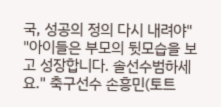국, 성공의 정의 다시 내려야"
"아이들은 부모의 뒷모습을 보고 성장합니다. 솔선수범하세요." 축구선수 손흥민(토트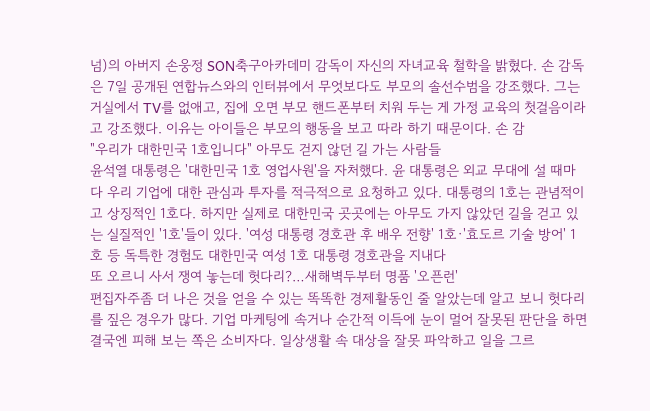넘)의 아버지 손웅정 SON축구아카데미 감독이 자신의 자녀교육 철학을 밝혔다. 손 감독은 7일 공개된 연합뉴스와의 인터뷰에서 무엇보다도 부모의 솔선수범을 강조했다. 그는 거실에서 TV를 없애고, 집에 오면 부모 핸드폰부터 치워 두는 게 가정 교육의 첫걸음이라고 강조했다. 이유는 아이들은 부모의 행동을 보고 따라 하기 때문이다. 손 감
"우리가 대한민국 1호입니다" 아무도 걷지 않던 길 가는 사람들
윤석열 대통령은 '대한민국 1호 영업사원'을 자처했다. 윤 대통령은 외교 무대에 설 때마다 우리 기업에 대한 관심과 투자를 적극적으로 요청하고 있다. 대통령의 1호는 관념적이고 상징적인 1호다. 하지만 실제로 대한민국 곳곳에는 아무도 가지 않았던 길을 걷고 있는 실질적인 '1호'들이 있다. '여성 대통령 경호관 후 배우 전향' 1호·'효도르 기술 방어' 1호 등 독특한 경험도 대한민국 여성 1호 대통령 경호관을 지내다
또 오르니 사서 쟁여 놓는데 헛다리?…새해벽두부터 명품 '오픈런'
편집자주좀 더 나은 것을 얻을 수 있는 똑똑한 경제활동인 줄 알았는데 알고 보니 헛다리를 짚은 경우가 많다. 기업 마케팅에 속거나 순간적 이득에 눈이 멀어 잘못된 판단을 하면 결국엔 피해 보는 쪽은 소비자다. 일상생활 속 대상을 잘못 파악하고 일을 그르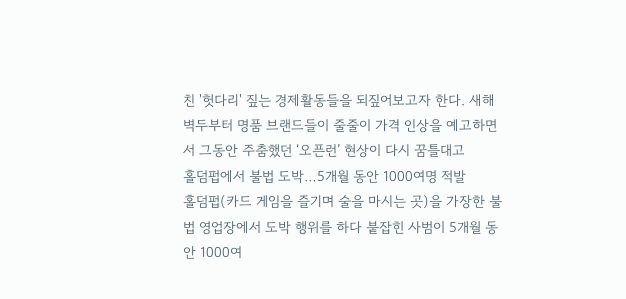친 '헛다리' 짚는 경제활동들을 되짚어보고자 한다. 새해 벽두부터 명품 브랜드들이 줄줄이 가격 인상을 예고하면서 그동안 주춤했던 ‘오픈런’ 현상이 다시 꿈틀대고
홀덤펍에서 불법 도박…5개월 동안 1000여명 적발
홀덤펍(카드 게임을 즐기며 술을 마시는 곳)을 가장한 불법 영업장에서 도박 행위를 하다 붙잡힌 사범이 5개월 동안 1000여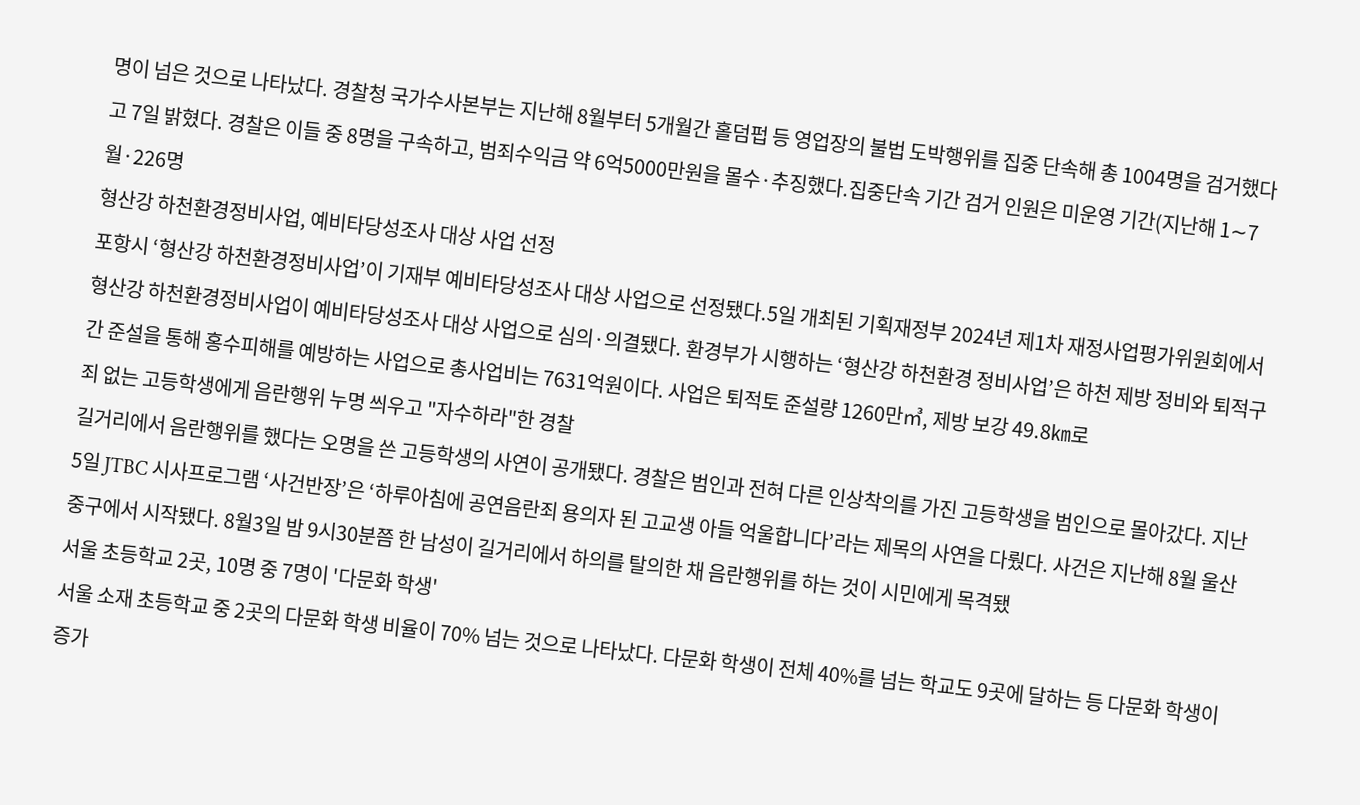명이 넘은 것으로 나타났다. 경찰청 국가수사본부는 지난해 8월부터 5개월간 홀덤펍 등 영업장의 불법 도박행위를 집중 단속해 총 1004명을 검거했다고 7일 밝혔다. 경찰은 이들 중 8명을 구속하고, 범죄수익금 약 6억5000만원을 몰수·추징했다.집중단속 기간 검거 인원은 미운영 기간(지난해 1∼7월·226명
형산강 하천환경정비사업, 예비타당성조사 대상 사업 선정
포항시 ‘형산강 하천환경정비사업’이 기재부 예비타당성조사 대상 사업으로 선정됐다.5일 개최된 기획재정부 2024년 제1차 재정사업평가위원회에서 형산강 하천환경정비사업이 예비타당성조사 대상 사업으로 심의·의결됐다. 환경부가 시행하는 ‘형산강 하천환경 정비사업’은 하천 제방 정비와 퇴적구간 준설을 통해 홍수피해를 예방하는 사업으로 총사업비는 7631억원이다. 사업은 퇴적토 준설량 1260만㎥, 제방 보강 49.8㎞로
죄 없는 고등학생에게 음란행위 누명 씌우고 "자수하라"한 경찰
길거리에서 음란행위를 했다는 오명을 쓴 고등학생의 사연이 공개됐다. 경찰은 범인과 전혀 다른 인상착의를 가진 고등학생을 범인으로 몰아갔다. 지난 5일 JTBC 시사프로그램 ‘사건반장’은 ‘하루아침에 공연음란죄 용의자 된 고교생 아들 억울합니다’라는 제목의 사연을 다뤘다. 사건은 지난해 8월 울산 중구에서 시작됐다. 8월3일 밤 9시30분쯤 한 남성이 길거리에서 하의를 탈의한 채 음란행위를 하는 것이 시민에게 목격됐
서울 초등학교 2곳, 10명 중 7명이 '다문화 학생'
서울 소재 초등학교 중 2곳의 다문화 학생 비율이 70% 넘는 것으로 나타났다. 다문화 학생이 전체 40%를 넘는 학교도 9곳에 달하는 등 다문화 학생이 증가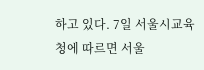하고 있다. 7일 서울시교육청에 따르면 서울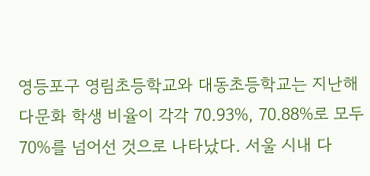영등포구 영림초등학교와 대동초등학교는 지난해 다문화 학생 비율이 각각 70.93%, 70.88%로 모두 70%를 넘어선 것으로 나타났다. 서울 시내 다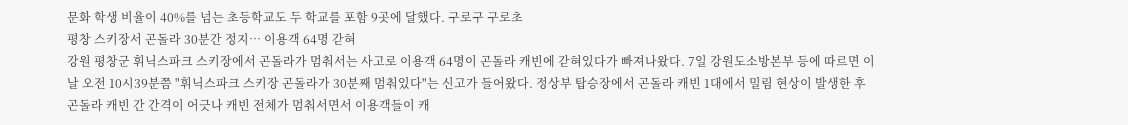문화 학생 비율이 40%를 넘는 초등학교도 두 학교를 포함 9곳에 달했다. 구로구 구로초
평창 스키장서 곤돌라 30분간 정지… 이용객 64명 갇혀
강원 평창군 휘닉스파크 스키장에서 곤돌라가 멈춰서는 사고로 이용객 64명이 곤돌라 캐빈에 갇혀있다가 빠져나왔다. 7일 강원도소방본부 등에 따르면 이날 오전 10시39분쯤 "휘닉스파크 스키장 곤돌라가 30분째 멈춰있다"는 신고가 들어왔다. 정상부 탑승장에서 곤돌라 캐빈 1대에서 밀림 현상이 발생한 후 곤돌라 캐빈 간 간격이 어긋나 캐빈 전체가 멈춰서면서 이용객들이 캐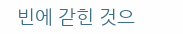빈에 갇힌 것으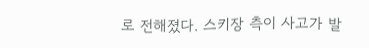로 전해졌다. 스키장 측이 사고가 발